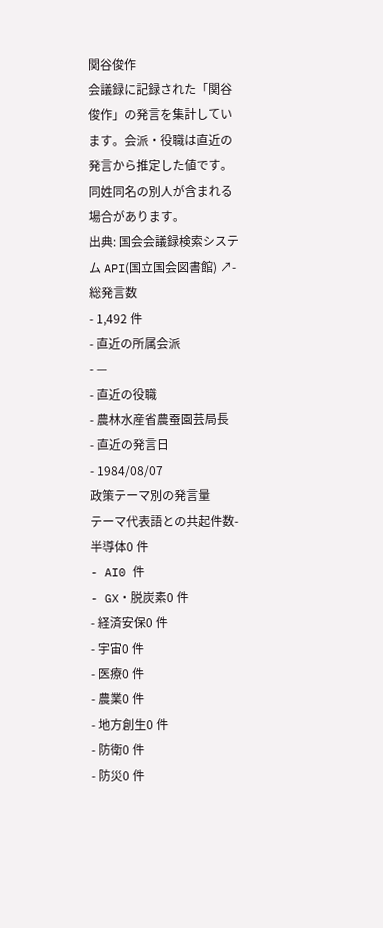関谷俊作
会議録に記録された「関谷俊作」の発言を集計しています。会派・役職は直近の発言から推定した値です。同姓同名の別人が含まれる場合があります。
出典: 国会会議録検索システム API(国立国会図書館) ↗- 総発言数
- 1,492 件
- 直近の所属会派
- —
- 直近の役職
- 農林水産省農蚕園芸局長
- 直近の発言日
- 1984/08/07
政策テーマ別の発言量
テーマ代表語との共起件数- 半導体0 件
- AI0 件
- GX・脱炭素0 件
- 経済安保0 件
- 宇宙0 件
- 医療0 件
- 農業0 件
- 地方創生0 件
- 防衛0 件
- 防災0 件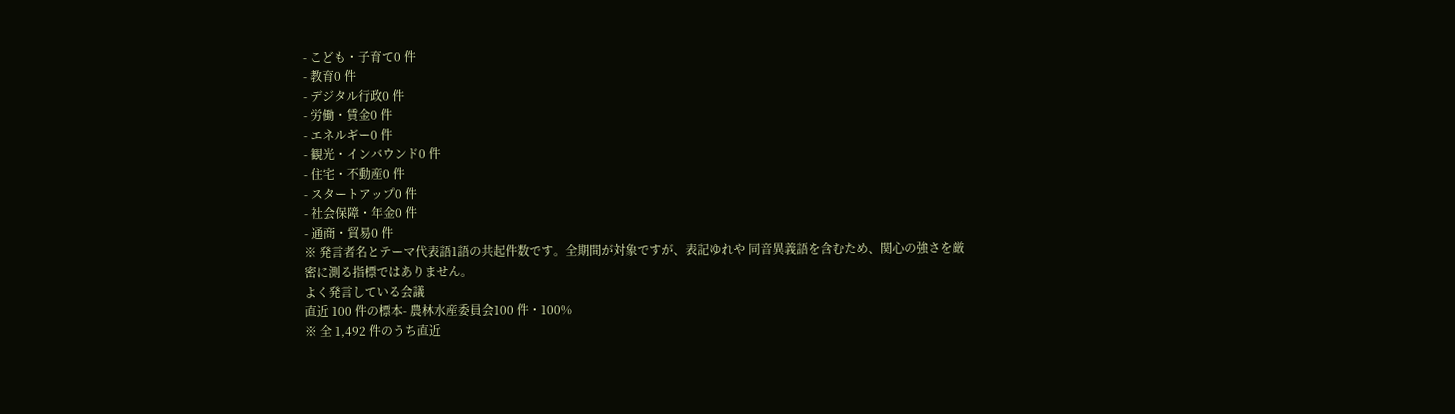- こども・子育て0 件
- 教育0 件
- デジタル行政0 件
- 労働・賃金0 件
- エネルギー0 件
- 観光・インバウンド0 件
- 住宅・不動産0 件
- スタートアップ0 件
- 社会保障・年金0 件
- 通商・貿易0 件
※ 発言者名とテーマ代表語1語の共起件数です。全期間が対象ですが、表記ゆれや 同音異義語を含むため、関心の強さを厳密に測る指標ではありません。
よく発言している会議
直近 100 件の標本- 農林水産委員会100 件・100%
※ 全 1,492 件のうち直近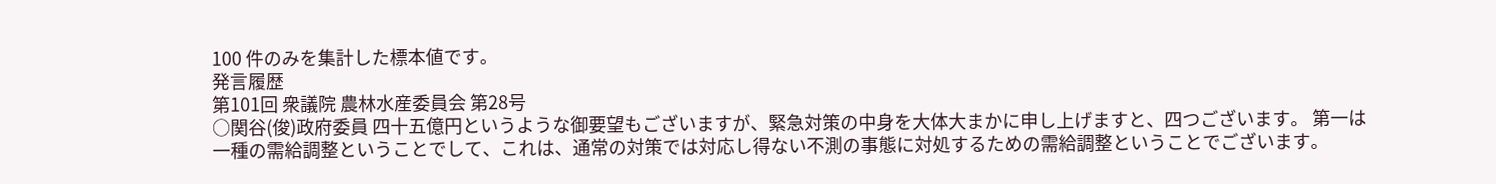100 件のみを集計した標本値です。
発言履歴
第101回 衆議院 農林水産委員会 第28号
○関谷(俊)政府委員 四十五億円というような御要望もございますが、緊急対策の中身を大体大まかに申し上げますと、四つございます。 第一は一種の需給調整ということでして、これは、通常の対策では対応し得ない不測の事態に対処するための需給調整ということでございます。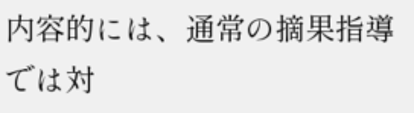内容的には、通常の摘果指導では対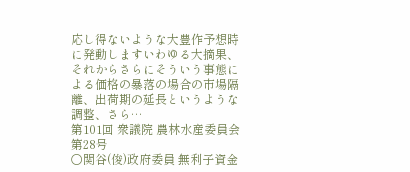応し得ないような大豊作予想時に発動しますいわゆる大摘果、それからさらにそういう事態による価格の暴落の場合の市場隔離、出荷期の延長というような調整、さら…
第101回 衆議院 農林水産委員会 第28号
○関谷(俊)政府委員 無利子資金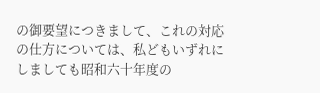の御要望につきまして、これの対応の仕方については、私どもいずれにしましても昭和六十年度の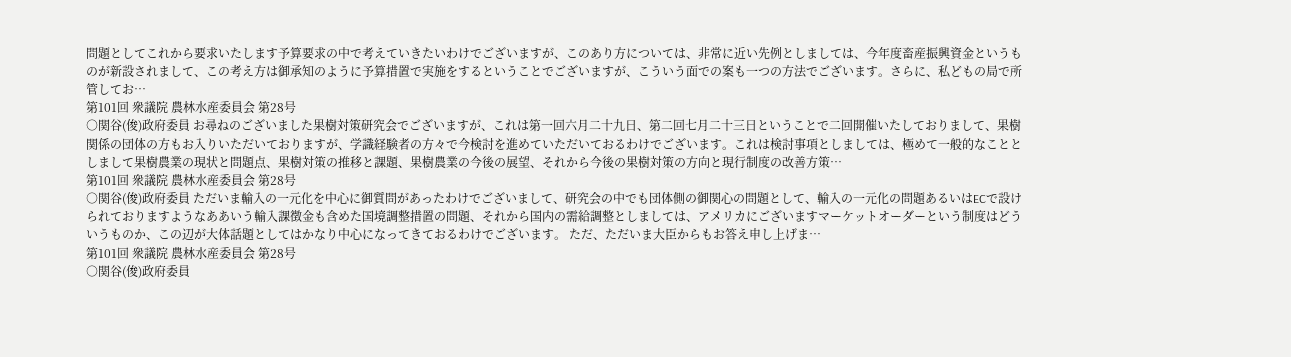問題としてこれから要求いたします予算要求の中で考えていきたいわけでございますが、このあり方については、非常に近い先例としましては、今年度畜産振興資金というものが新設されまして、この考え方は御承知のように予算措置で実施をするということでございますが、こういう面での案も一つの方法でございます。さらに、私どもの局で所管してお…
第101回 衆議院 農林水産委員会 第28号
○関谷(俊)政府委員 お尋ねのございました果樹対策研究会でございますが、これは第一回六月二十九日、第二回七月二十三日ということで二回開催いたしておりまして、果樹関係の団体の方もお入りいただいておりますが、学識経験者の方々で今検討を進めていただいておるわけでございます。これは検討事項としましては、極めて一般的なこととしまして果樹農業の現状と問題点、果樹対策の推移と課題、果樹農業の今後の展望、それから今後の果樹対策の方向と現行制度の改善方策…
第101回 衆議院 農林水産委員会 第28号
○関谷(俊)政府委員 ただいま輸入の一元化を中心に御質問があったわけでございまして、研究会の中でも団体側の御関心の問題として、輸入の一元化の問題あるいはECで設けられておりますようなああいう輸入課徴金も含めた国境調整措置の問題、それから国内の需給調整としましては、アメリカにございますマーケットオーダーという制度はどういうものか、この辺が大体話題としてはかなり中心になってきておるわけでございます。 ただ、ただいま大臣からもお答え申し上げま…
第101回 衆議院 農林水産委員会 第28号
○関谷(俊)政府委員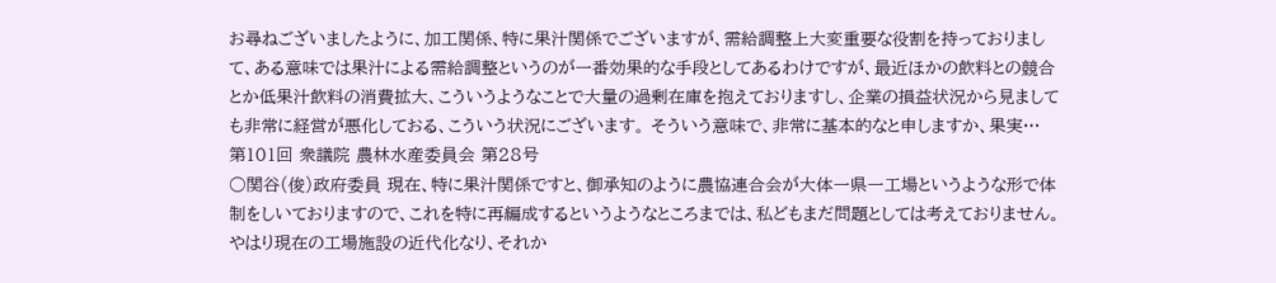お尋ねございましたように、加工関係、特に果汁関係でございますが、需給調整上大変重要な役割を持っておりまして、ある意味では果汁による需給調整というのが一番効果的な手段としてあるわけですが、最近ほかの飲料との競合とか低果汁飲料の消費拡大、こういうようなことで大量の過剰在庫を抱えておりますし、企業の損益状況から見ましても非常に経営が悪化しておる、こういう状況にございます。 そういう意味で、非常に基本的なと申しますか、果実…
第101回 衆議院 農林水産委員会 第28号
○関谷(俊)政府委員 現在、特に果汁関係ですと、御承知のように農協連合会が大体一県一工場というような形で体制をしいておりますので、これを特に再編成するというようなところまでは、私どもまだ問題としては考えておりません。やはり現在の工場施設の近代化なり、それか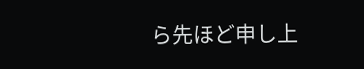ら先ほど申し上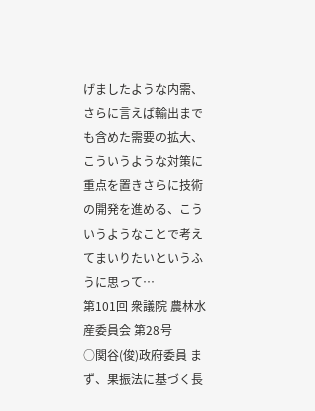げましたような内需、さらに言えば輸出までも含めた需要の拡大、こういうような対策に重点を置きさらに技術の開発を進める、こういうようなことで考えてまいりたいというふうに思って…
第101回 衆議院 農林水産委員会 第28号
○関谷(俊)政府委員 まず、果振法に基づく長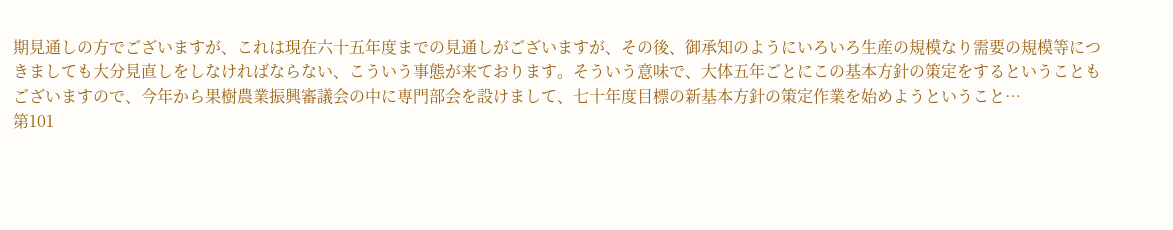期見通しの方でございますが、これは現在六十五年度までの見通しがございますが、その後、御承知のようにいろいろ生産の規模なり需要の規模等につきましても大分見直しをしなければならない、こういう事態が来ております。そういう意味で、大体五年ごとにこの基本方針の策定をするということもございますので、今年から果樹農業振興審議会の中に専門部会を設けまして、七十年度目標の新基本方針の策定作業を始めようということ…
第101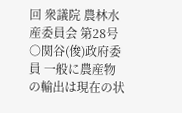回 衆議院 農林水産委員会 第28号
○関谷(俊)政府委員 一般に農産物の輸出は現在の状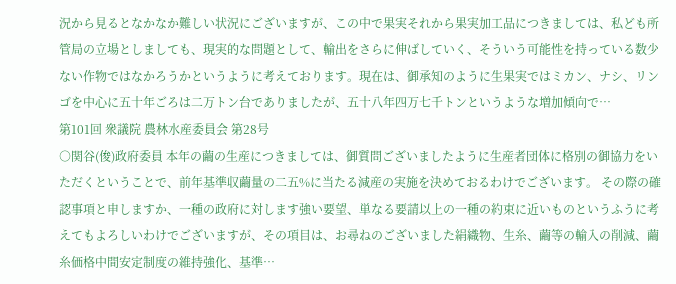況から見るとなかなか難しい状況にございますが、この中で果実それから果実加工品につきましては、私ども所管局の立場としましても、現実的な問題として、輸出をさらに伸ばしていく、そういう可能性を持っている数少ない作物ではなかろうかというように考えております。現在は、御承知のように生果実ではミカン、ナシ、リンゴを中心に五十年ごろは二万トン台でありましたが、五十八年四万七千トンというような増加傾向で…
第101回 衆議院 農林水産委員会 第28号
○関谷(俊)政府委員 本年の繭の生産につきましては、御質問ございましたように生産者団体に格別の御協力をいただくということで、前年基準収繭量の二五%に当たる減産の実施を決めておるわけでございます。 その際の確認事項と申しますか、一種の政府に対します強い要望、単なる要請以上の一種の約束に近いものというふうに考えてもよろしいわけでございますが、その項目は、お尋ねのございました絹織物、生糸、繭等の輸入の削減、繭糸価格中間安定制度の維持強化、基準…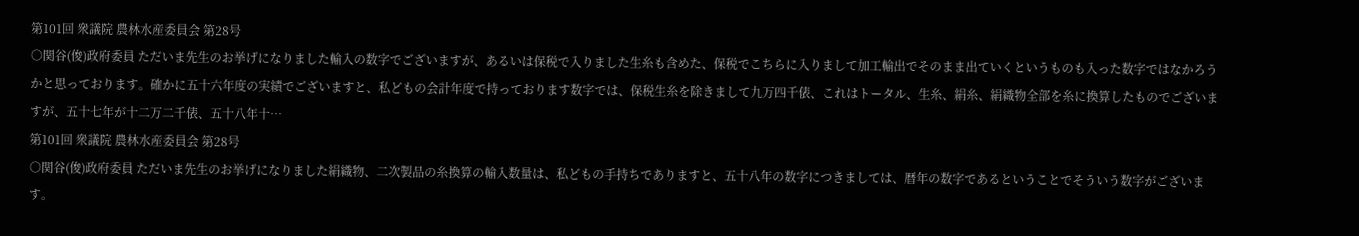第101回 衆議院 農林水産委員会 第28号
○関谷(俊)政府委員 ただいま先生のお挙げになりました輸入の数字でございますが、あるいは保税で入りました生糸も含めた、保税でこちらに入りまして加工輸出でそのまま出ていくというものも入った数字ではなかろうかと思っております。確かに五十六年度の実績でございますと、私どもの会計年度で持っております数字では、保税生糸を除きまして九万四千俵、これはトータル、生糸、絹糸、絹織物全部を糸に換算したものでございますが、五十七年が十二万二千俵、五十八年十…
第101回 衆議院 農林水産委員会 第28号
○関谷(俊)政府委員 ただいま先生のお挙げになりました絹織物、二次製品の糸換算の輸入数量は、私どもの手持ちでありますと、五十八年の数字につきましては、暦年の数字であるということでそういう数字がございます。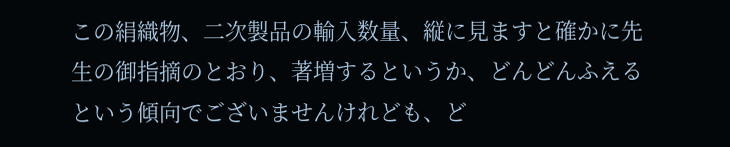この絹織物、二次製品の輸入数量、縦に見ますと確かに先生の御指摘のとおり、著増するというか、どんどんふえるという傾向でございませんけれども、ど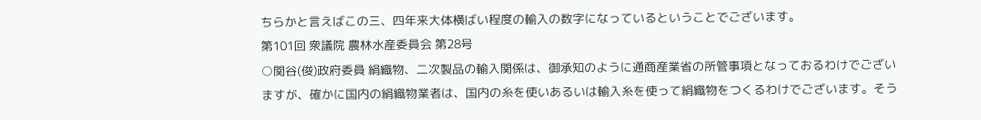ちらかと言えばこの三、四年来大体横ばい程度の輸入の数字になっているということでございます。
第101回 衆議院 農林水産委員会 第28号
○関谷(俊)政府委員 絹織物、二次製品の輸入関係は、御承知のように通商産業省の所管事項となっておるわけでございますが、確かに国内の絹織物業者は、国内の糸を使いあるいは輸入糸を使って絹織物をつくるわけでございます。そう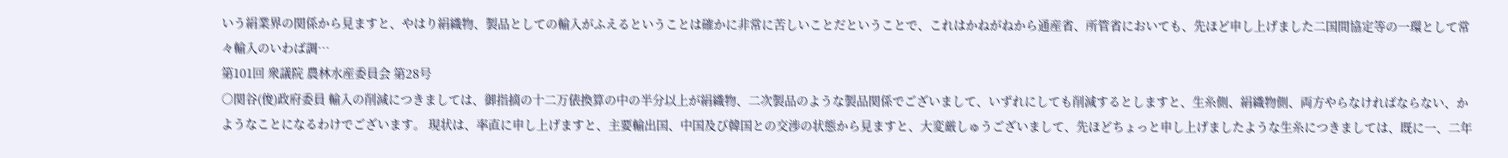いう絹業界の関係から見ますと、やはり絹織物、製品としての輸入がふえるということは確かに非常に苦しいことだということで、これはかねがねから通産省、所管省においても、先ほど申し上げました二国間協定等の一環として常々輸入のいわば調…
第101回 衆議院 農林水産委員会 第28号
○関谷(俊)政府委員 輸入の削減につきましては、御指摘の十二万俵換算の中の半分以上が絹織物、二次製品のような製品関係でございまして、いずれにしても削減するとしますと、生糸側、絹織物側、両方やらなければならない、かようなことになるわけでございます。 現状は、率直に申し上げますと、主要輸出国、中国及び韓国との交渉の状態から見ますと、大変厳しゅうございまして、先ほどちょっと申し上げましたような生糸につきましては、既に一、二年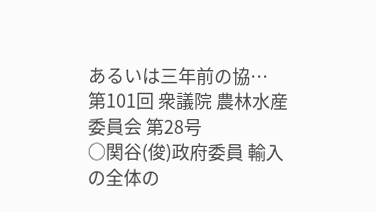あるいは三年前の協…
第101回 衆議院 農林水産委員会 第28号
○関谷(俊)政府委員 輸入の全体の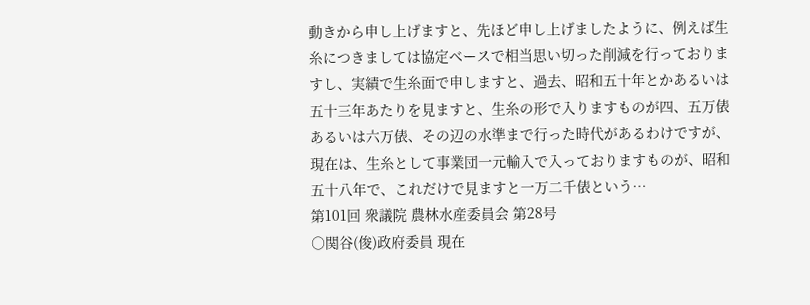動きから申し上げますと、先ほど申し上げましたように、例えば生糸につきましては協定ベースで相当思い切った削減を行っておりますし、実績で生糸面で申しますと、過去、昭和五十年とかあるいは五十三年あたりを見ますと、生糸の形で入りますものが四、五万俵あるいは六万俵、その辺の水準まで行った時代があるわけですが、現在は、生糸として事業団一元輸入で入っておりますものが、昭和五十八年で、これだけで見ますと一万二千俵という…
第101回 衆議院 農林水産委員会 第28号
○関谷(俊)政府委員 現在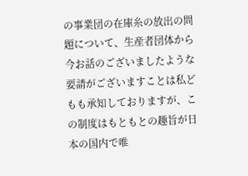の事業団の在庫糸の放出の問題について、生産者団体から今お話のございましたような要請がございますことは私どもも承知しておりますが、この制度はもともとの趣旨が日本の国内で唯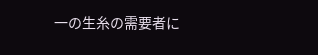一の生糸の需要者に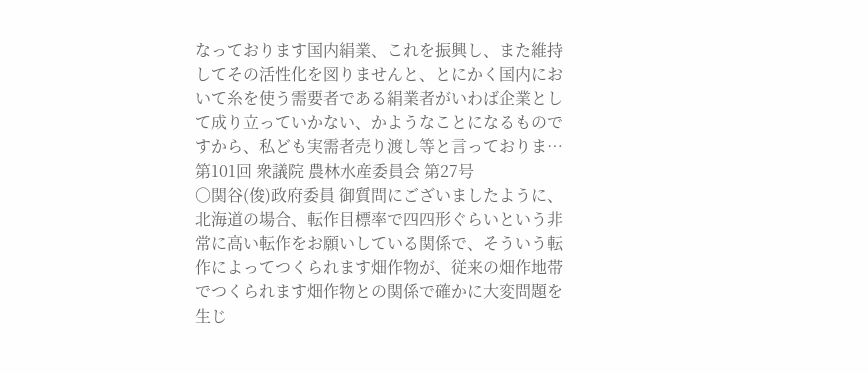なっております国内絹業、これを振興し、また維持してその活性化を図りませんと、とにかく国内において糸を使う需要者である絹業者がいわば企業として成り立っていかない、かようなことになるものですから、私ども実需者売り渡し等と言っておりま…
第101回 衆議院 農林水産委員会 第27号
○関谷(俊)政府委員 御質問にございましたように、北海道の場合、転作目標率で四四形ぐらいという非常に高い転作をお願いしている関係で、そういう転作によってつくられます畑作物が、従来の畑作地帯でつくられます畑作物との関係で確かに大変問題を生じ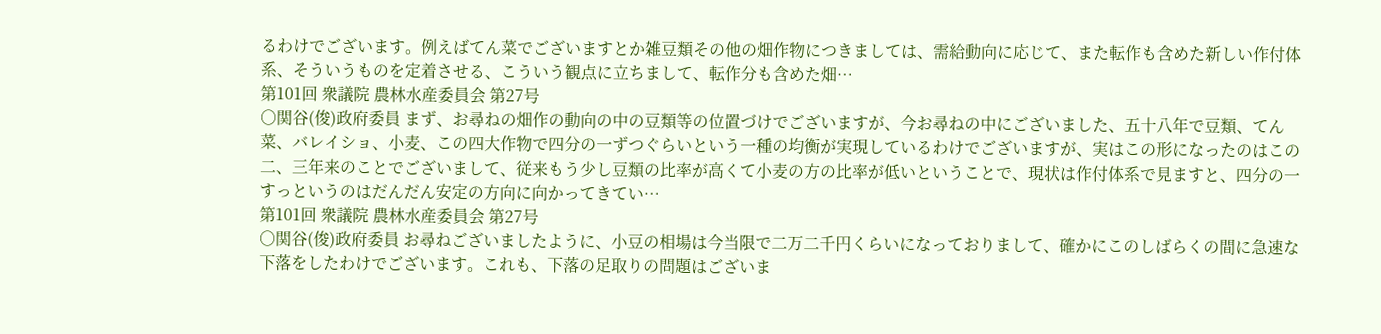るわけでございます。例えばてん菜でございますとか雑豆類その他の畑作物につきましては、需給動向に応じて、また転作も含めた新しい作付体系、そういうものを定着させる、こういう観点に立ちまして、転作分も含めた畑…
第101回 衆議院 農林水産委員会 第27号
○関谷(俊)政府委員 まず、お尋ねの畑作の動向の中の豆類等の位置づけでございますが、今お尋ねの中にございました、五十八年で豆類、てん菜、バレイショ、小麦、この四大作物で四分の一ずつぐらいという一種の均衡が実現しているわけでございますが、実はこの形になったのはこの二、三年来のことでございまして、従来もう少し豆類の比率が高くて小麦の方の比率が低いということで、現状は作付体系で見ますと、四分の一すっというのはだんだん安定の方向に向かってきてい…
第101回 衆議院 農林水産委員会 第27号
○関谷(俊)政府委員 お尋ねございましたように、小豆の相場は今当限で二万二千円くらいになっておりまして、確かにこのしばらくの間に急速な下落をしたわけでございます。これも、下落の足取りの問題はございま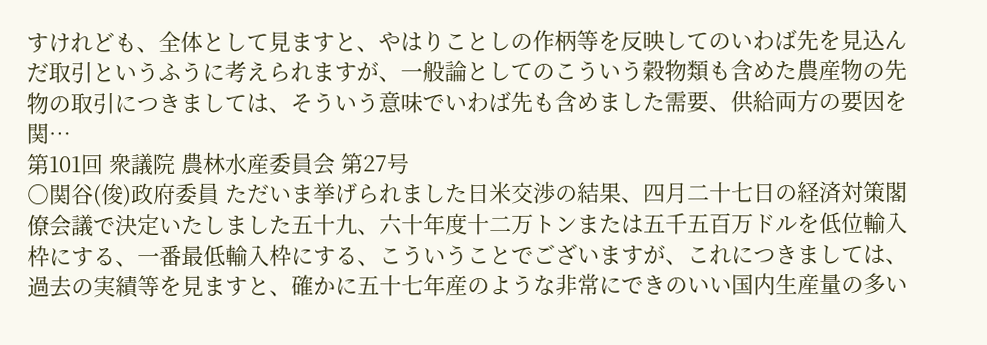すけれども、全体として見ますと、やはりことしの作柄等を反映してのいわば先を見込んだ取引というふうに考えられますが、一般論としてのこういう穀物類も含めた農産物の先物の取引につきましては、そういう意味でいわば先も含めました需要、供給両方の要因を関…
第101回 衆議院 農林水産委員会 第27号
○関谷(俊)政府委員 ただいま挙げられました日米交渉の結果、四月二十七日の経済対策閣僚会議で決定いたしました五十九、六十年度十二万トンまたは五千五百万ドルを低位輸入枠にする、一番最低輸入枠にする、こういうことでございますが、これにつきましては、過去の実績等を見ますと、確かに五十七年産のような非常にできのいい国内生産量の多い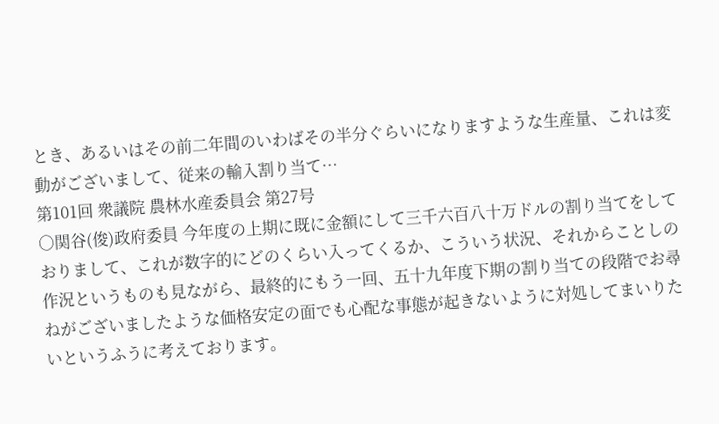とき、あるいはその前二年間のいわばその半分ぐらいになりますような生産量、これは変動がございまして、従来の輸入割り当て…
第101回 衆議院 農林水産委員会 第27号
○関谷(俊)政府委員 今年度の上期に既に金額にして三千六百八十万ドルの割り当てをしておりまして、これが数字的にどのくらい入ってくるか、こういう状況、それからことしの作況というものも見ながら、最終的にもう一回、五十九年度下期の割り当ての段階でお尋ねがございましたような価格安定の面でも心配な事態が起きないように対処してまいりたいというふうに考えております。